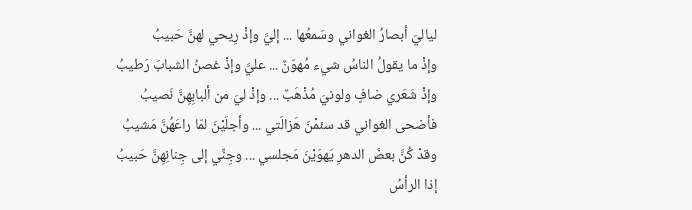لياليَ أبصارُ الغواني وسَمعُها ... إليَّ وإذْ رِيحي لهنَّ حَبيبُ
وإذْ ما يقولُ الناسُ شيء مُهوّنٌ ... عليَّ وإذْ غصنُ الشبابَ رَطيبُ
وإذْ شَعَري ضافٍ ولونيَ مُذْهَبٌ ... وإذْ ليَ من ألبابِهِنَّ نَصيبُ
فأضحى الغواني قد سئمْنَ هَزالَتي ... وأجلَيْنَ لمّا راعَهُنَّ مَشيبُ
وقدْ كُنَّ بعضَ الدهرِ يَهوَيْنَ مَجلسي ... وجِنِّي إلى جِنانِهِنَّ حَبيبُ
إذا الرأسُ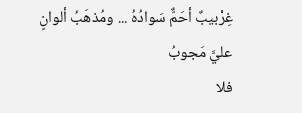غِرْبيبٌ أحَمٌّ سَوادُهُ ... ومُذهَبُ ألوانٍ عليَّ مَجوبُ
فلا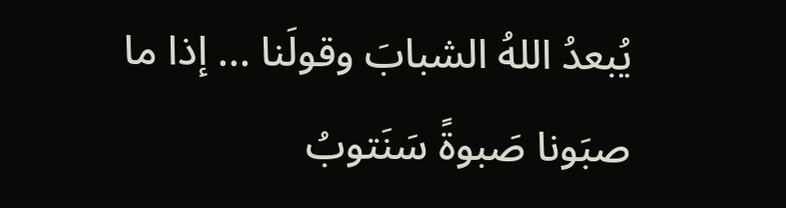يُبعدُ اللهُ الشبابَ وقولَنا ... إذا ما صبَونا صَبوةً سَنَتوبُ